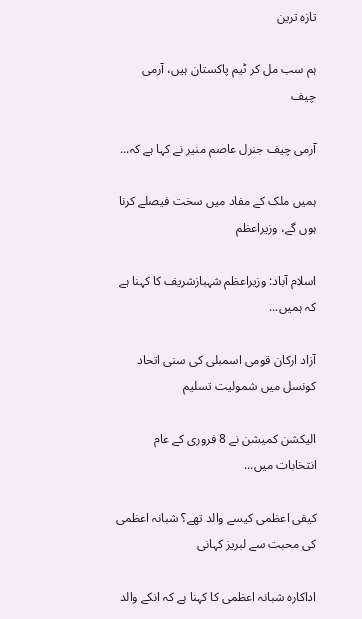تازہ ترین

ہم سب مل کر ٹیم پاکستان ہیں، آرمی چیف

آرمی چیف جنرل عاصم منیر نے کہا ہے کہ...

ہمیں ملک کے مفاد میں سخت فیصلے کرنا ہوں گے، وزیراعظم

اسلام آباد: وزیراعظم شہبازشریف کا کہنا ہے کہ ہمیں...

آزاد ارکان قومی اسمبلی کی سنی اتحاد کونسل میں شمولیت تسلیم

الیکشن کمیشن نے 8 فروری کے عام انتخابات میں...

کیفی اعظمی کیسے والد تھے؟ شبانہ اعظمی کی محبت سے لبریز کہانی

اداکارہ شبانہ اعظمی کا کہنا ہے کہ انکے والد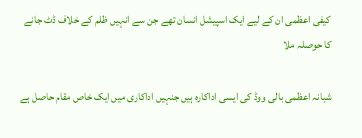کیفی اعظمی ان کے لیے ایک اسپیشل انسان تھے جن سے انہیں ظلم کے خلاف ڈٹ جانے کا حوصلہ ملا

شبانہ اعظمی بالی ووڈ کی ایسی اداکارہ ہیں جنہیں اداکاری میں ایک خاص مقام حاصل ہے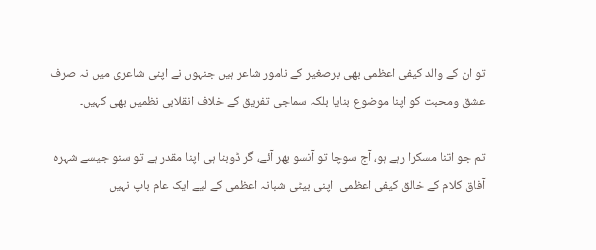تو ان کے والد کیفی اعظمی بھی برصغیر کے نامور شاعر ہیں جنہوں نے اپنی شاعری میں نہ صرف عشق ومحبت کو اپنا موضوع بنایا بلکہ سماجی تفریق کے خلاف انقلابی نظمیں بھی کہیں۔

تم جو اتنا مسکرا رہے ہو، آج سوچا تو آنسو بھر آئے، گر ڈوبنا ہی اپنا مقدر ہے تو سنو جیسے شہرہ آفاق کلام کے خالق کیفی اعظمی  اپنی بیٹی شبانہ اعظمی کے لیے ایک عام باپ نہیں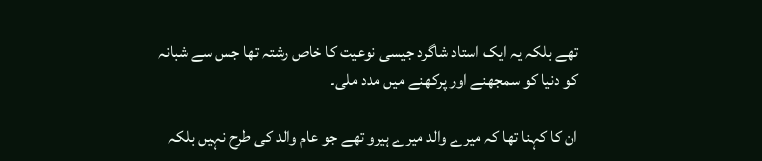تھے بلکہ یہ ایک استاد شاگرد جیسی نوعیت کا خاص رشتہ تھا جس سے شبانہ کو دنیا کو سمجھنے اور پرکھنے میں مدد ملی۔

ان کا کہنا تھا کہ میرے والد میرے ہیرو تھے جو عام والد کی طرح نہیں بلکہ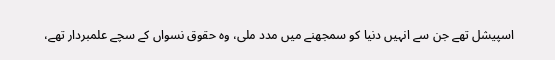اسپیشل تھے جن سے انہیں دنیا کو سمجھنے میں مدد ملی، وہ حقوق نسواں کے سچے علمبردار تھے،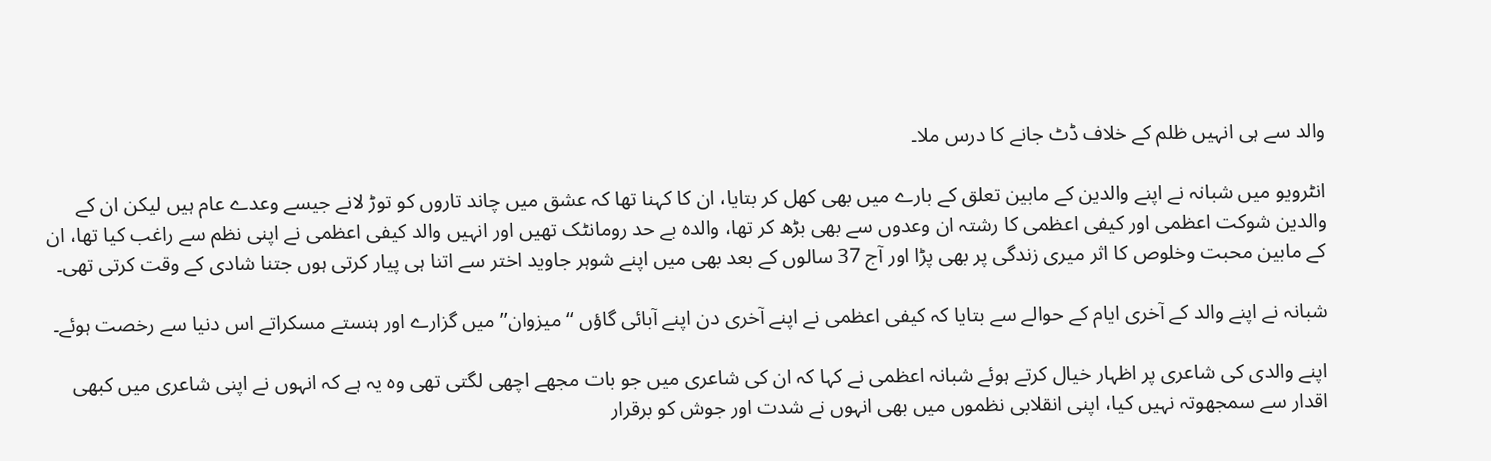والد سے ہی انہیں ظلم کے خلاف ڈٹ جانے کا درس ملا۔

انٹرویو میں شبانہ نے اپنے والدین کے مابین تعلق کے بارے میں بھی کھل کر بتایا، ان کا کہنا تھا کہ عشق میں چاند تاروں کو توڑ لانے جیسے وعدے عام ہیں لیکن ان کے والدین شوکت اعظمی اور کیفی اعظمی کا رشتہ ان وعدوں سے بھی بڑھ کر تھا، والدہ بے حد رومانٹک تھیں اور انہیں والد کیفی اعظمی نے اپنی نظم سے راغب کیا تھا، ان کے مابین محبت وخلوص کا اثر میری زندگی پر بھی پڑا اور آج 37 سالوں کے بعد بھی میں اپنے شوہر جاوید اختر سے اتنا ہی پیار کرتی ہوں جتنا شادی کے وقت کرتی تھی۔

شبانہ نے اپنے والد کے آخری ایام کے حوالے سے بتایا کہ کیفی اعظمی نے اپنے آخری دن اپنے آبائی گاؤں ‘‘میزوان’’ میں گزارے اور ہنستے مسکراتے اس دنیا سے رخصت ہوئے۔

اپنے والدی کی شاعری پر اظہار خیال کرتے ہوئے شبانہ اعظمی نے کہا کہ ان کی شاعری میں جو بات مجھے اچھی لگتی تھی وہ یہ ہے کہ انہوں نے اپنی شاعری میں کبھی اقدار سے سمجھوتہ نہیں کیا، اپنی انقلابی نظموں میں بھی انہوں نے شدت اور جوش کو برقرار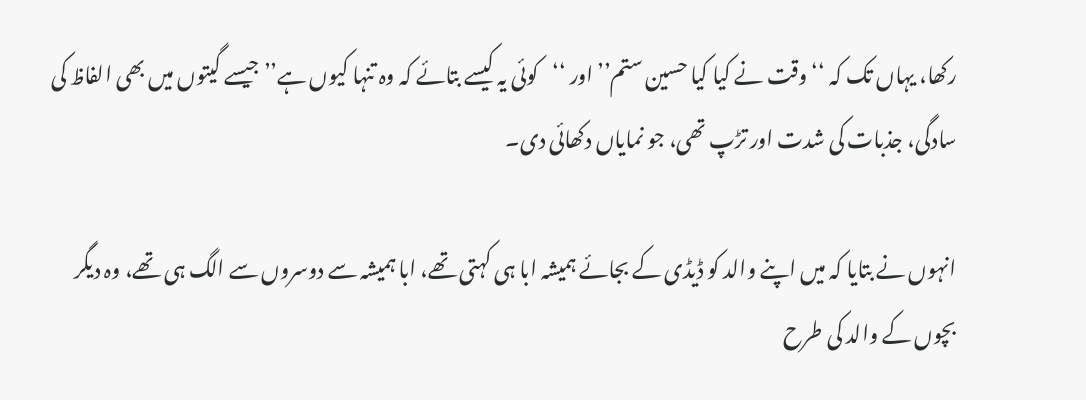رکھا، یہاں تک کہ ‘‘وقت نے کیا کیا حسین ستم’’ اور ‘‘کوئی یہ کیسے بتائے کہ وہ تنہا کیوں ہے’’ جیسے گیتوں میں بھی الفاظ کی سادگی، جذبات کی شدت اور تڑپ تھی، جو نمایاں دکھائی دی۔

انہوں نے بتایا کہ میں اپنے والد کو ڈیڈی کے بجائے ہمیشہ ابا ہی کہتی تھے، ابا ہمیشہ سے دوسروں سے الگ ہی تھے، وہ دیگر بچوں کے والد کی طرح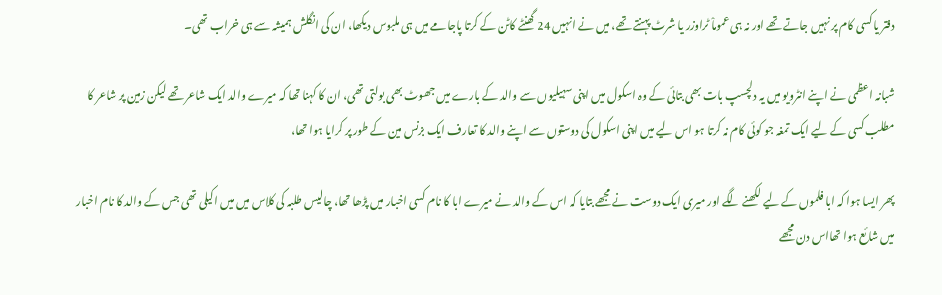دفتر یا کسی کام پر نہیں جاتے تھے اور نہ ہی عموماْ ٹراوزر یا شرٹ پہنتے تھے، میں نے انہیں 24 گھنٹے کاٹن کے کرتا پاجامے میں ہی ملبوس دیکھا، ان کی انگلش ہمیشہ سے ہی خراب تھی۔

شبانہ اعظمی نے اپنے انٹرویو میں یہ دلچسپ بات بھی بتائی کے وہ اسکول میں اپنی سہیلیوں سے والد کے بارے میں جھوٹ بھی بولتی تھی، ان کا کہنا تھا کہ میرے والد ایک شاعر تھے لیکن زمین پر شاعر کا مطلب کسی کے لیے ایک تمغہ جو کوئی کام نہ کرتا ہو اس لیے میں اپنی اسکول کی دوستوں سے اپنے والد کا تعارف ایک بزنس مین کے طور پر کرایا ہوا تھا،

پھر ایسا ہوا کہ ابا فلموں کے لیے لکھنے لگے اور میری ایک دوست نے مجھے بتایا کہ اس کے والد نے میرے ابا کا نام کسی اخبار میں پڑھا تھا، چالیس طلبہ کی کلاس میں میں اکیلی تھی جس کے والد کا نام اخبار میں شائع ہوا تھااس دن مجھے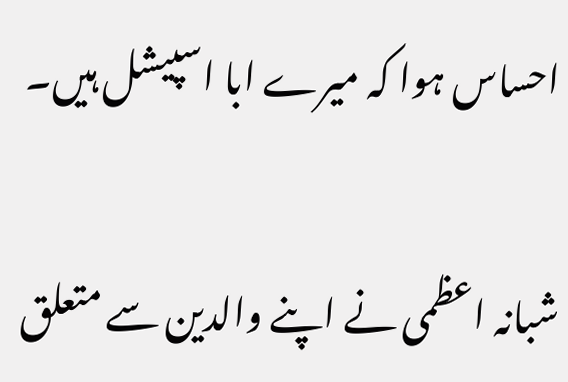احساس ہوا کہ میرے ابا اسپیشل ہیں۔

شبانہ اعظمی نے اپنے والدین سے متعلق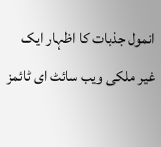انمول جذبات کا اظہار ایک غیر ملکی ویب سائٹ‌ ای ٹائمز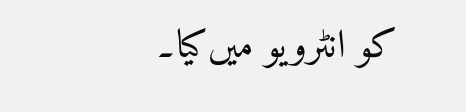کو انٹرویو میں‌کیا۔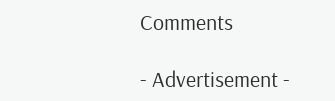Comments

- Advertisement -